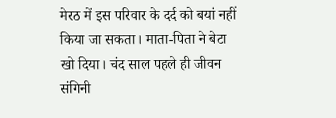मेरठ में इस परिवार के दर्द को बयां नहीं किया जा सकता। माता-पिता ने बेटा खो दिया। चंद साल पहले ही जीवन संगिनी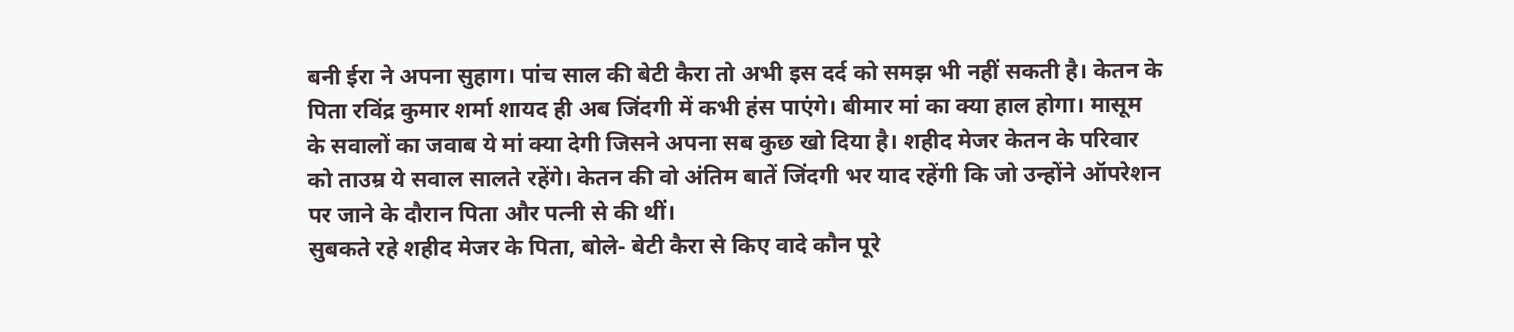बनी ईरा ने अपना सुहाग। पांच साल की बेटी कैरा तो अभी इस दर्द को समझ भी नहीं सकती है। केतन के पिता रविंद्र कुमार शर्मा शायद ही अब जिंदगी में कभी हंस पाएंगे। बीमार मां का क्या हाल होगा। मासूम के सवालों का जवाब ये मां क्या देगी जिसने अपना सब कुछ खो दिया है। शहीद मेजर केतन के परिवार को ताउम्र ये सवाल सालते रहेंगे। केतन की वो अंतिम बातें जिंदगी भर याद रहेंगी कि जो उन्होंने ऑपरेशन पर जाने के दौरान पिता और पत्नी से की थीं।
सुबकते रहे शहीद मेजर के पिता, बोले- बेटी कैरा से किए वादे कौन पूरे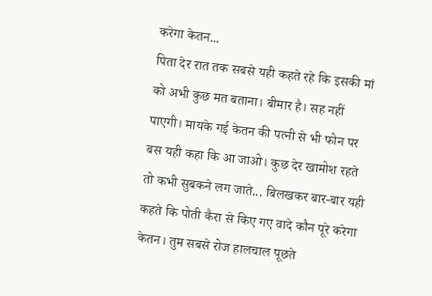करेगा केतन...
पिता देर रात तक सबसे यही कहते रहे कि इसकी मां को अभी कुछ मत बताना। बीमार है। सह नहीं पाएगी। मायके गई केतन की पत्नी से भी फोन पर बस यही कहा कि आ जाओ। कुछ देर खामोश रहते तो कभी सुबकने लग जाते... बिलखकर बार-बार यही कहते कि पोती कैरा से किए गए वादे कौन पूरे करेगा केतन। तुम सबसे रोज हालचाल पूछते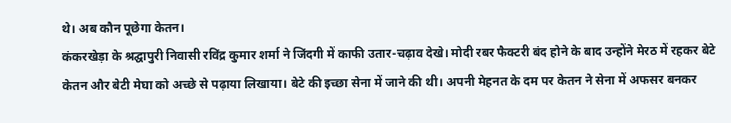थे। अब कौन पूछेगा केतन।
कंकरखेड़ा के श्रद्घापुरी निवासी रविंद्र कुमार शर्मा ने जिंदगी में काफी उतार-चढ़ाव देखे। मोदी रबर फैक्टरी बंद होने के बाद उन्होंने मेरठ में रहकर बेटे केतन और बेटी मेघा को अच्छे से पढ़ाया लिखाया। बेटे की इच्छा सेना में जाने की थी। अपनी मेहनत के दम पर केतन ने सेना में अफसर बनकर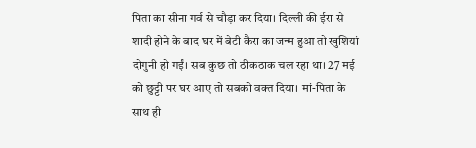पिता का सीना गर्व से चौड़ा कर दिया। दिल्ली की ईरा से शादी होने के बाद घर में बेटी कैरा का जन्म हुआ तो खुशियां दोगुनी हो गईं। सब कुछ तो ठीकठाक चल रहा था। 27 मई को छुट्टी पर घर आए तो सबको वक्त दिया। मां-पिता के साथ ही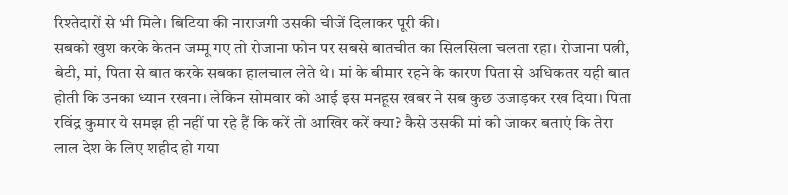रिश्तेदारों से भी मिले। बिटिया की नाराजगी उसकी चीजें दिलाकर पूरी की।
सबको खुश करके केतन जम्मू गए तो रोजाना फोन पर सबसे बातचीत का सिलसिला चलता रहा। रोजाना पत्नी, बेटी, मां, पिता से बात करके सबका हालचाल लेते थे। मां के बीमार रहने के कारण पिता से अधिकतर यही बात होती कि उनका ध्यान रखना। लेकिन सोमवार को आई इस मनहूस खबर ने सब कुछ उजाड़कर रख दिया। पिता रविंद्र कुमार ये समझ ही नहीं पा रहे हैं कि करें तो आखिर करें क्या? कैसे उसकी मां को जाकर बताएं कि तेरा लाल देश के लिए शहीद हो गया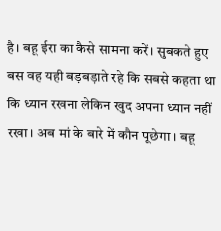है। बहू ईरा का कैसे सामना करें। सुबकते हुए बस वह यही बड़बड़ाते रहे कि सबसे कहता था कि ध्यान रखना लेकिन खुद अपना ध्यान नहीं रखा। अब मां के बारे में कौन पूछेगा। बहू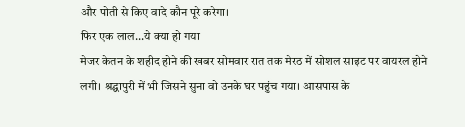और पोती से किए वादे कौन पूरे करेगा।
फिर एक लाल...ये क्या हो गया
मेजर केतन के शहीद होने की खबर सोमवार रात तक मेरठ में सोशल साइट पर वायरल होने लगी। श्रद्घापुरी में भी जिसने सुना वो उनके घर पहुंच गया। आसपास के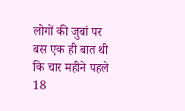लोगों की जुबां पर बस एक ही बात थी कि चार महीने पहले 18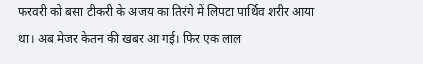फरवरी को बसा टीकरी के अजय का तिरंगे में लिपटा पार्थिव शरीर आया था। अब मेजर केतन की खबर आ गई। फिर एक लाल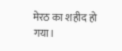मेरठ का शहीद हो गया।